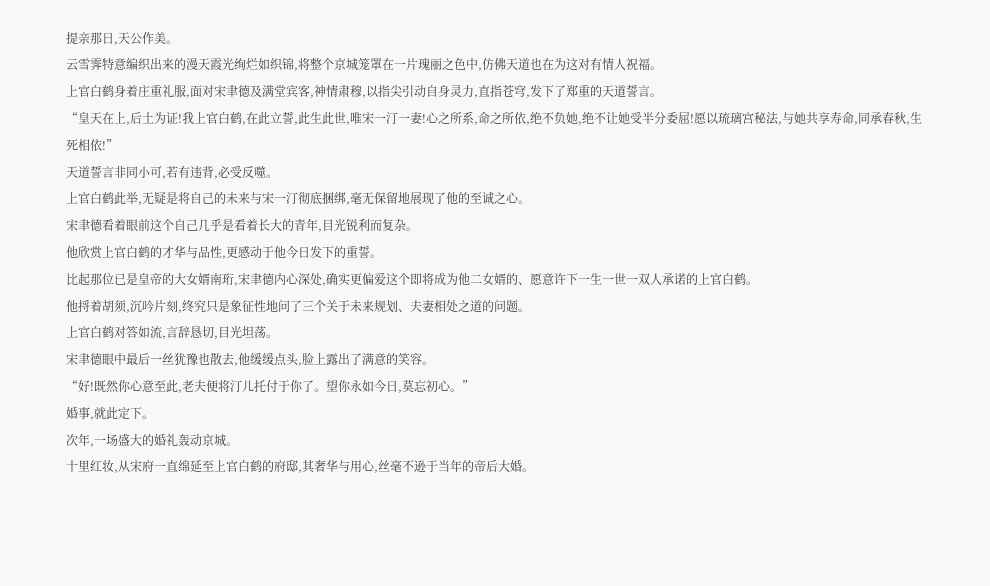提亲那日,天公作美。
云雪霁特意编织出来的漫天霞光绚烂如织锦,将整个京城笼罩在一片瑰丽之色中,仿佛天道也在为这对有情人祝福。
上官白鹤身着庄重礼服,面对宋聿德及满堂宾客,神情肃穆,以指尖引动自身灵力,直指苍穹,发下了郑重的天道誓言。
“皇天在上,后土为证!我上官白鹤,在此立誓,此生此世,唯宋一汀一妻!心之所系,命之所依,绝不负她,绝不让她受半分委屈!愿以琉璃宫秘法,与她共享寿命,同承春秋,生死相依!”
天道誓言非同小可,若有违背,必受反噬。
上官白鹤此举,无疑是将自己的未来与宋一汀彻底捆绑,毫无保留地展现了他的至诚之心。
宋聿德看着眼前这个自己几乎是看着长大的青年,目光锐利而复杂。
他欣赏上官白鹤的才华与品性,更感动于他今日发下的重誓。
比起那位已是皇帝的大女婿南珩,宋聿德内心深处,确实更偏爱这个即将成为他二女婿的、愿意许下一生一世一双人承诺的上官白鹤。
他捋着胡须,沉吟片刻,终究只是象征性地问了三个关于未来规划、夫妻相处之道的问题。
上官白鹤对答如流,言辞恳切,目光坦荡。
宋聿德眼中最后一丝犹豫也散去,他缓缓点头,脸上露出了满意的笑容。
“好!既然你心意至此,老夫便将汀儿托付于你了。望你永如今日,莫忘初心。”
婚事,就此定下。
次年,一场盛大的婚礼轰动京城。
十里红妆,从宋府一直绵延至上官白鹤的府邸,其奢华与用心,丝毫不逊于当年的帝后大婚。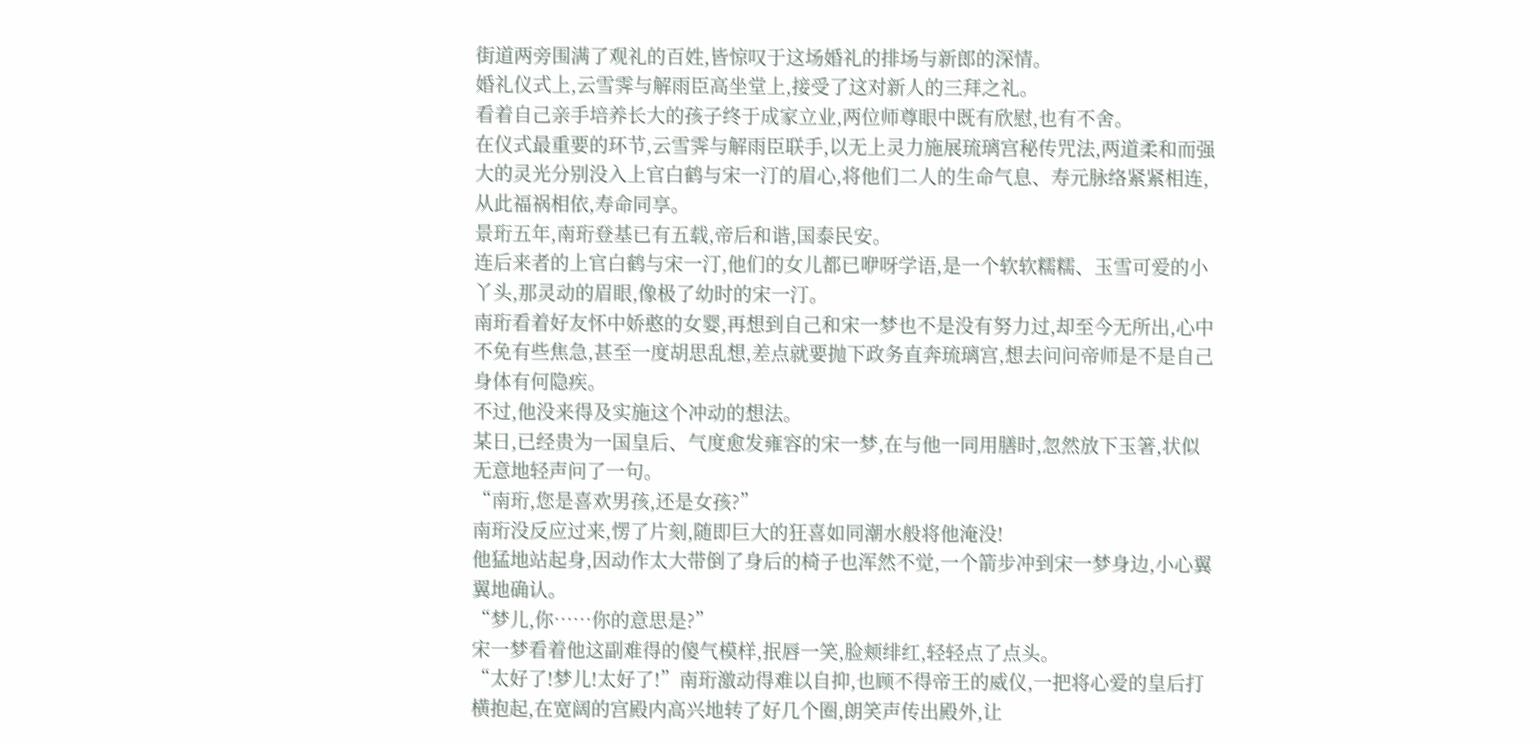街道两旁围满了观礼的百姓,皆惊叹于这场婚礼的排场与新郎的深情。
婚礼仪式上,云雪霁与解雨臣高坐堂上,接受了这对新人的三拜之礼。
看着自己亲手培养长大的孩子终于成家立业,两位师尊眼中既有欣慰,也有不舍。
在仪式最重要的环节,云雪霁与解雨臣联手,以无上灵力施展琉璃宫秘传咒法,两道柔和而强大的灵光分别没入上官白鹤与宋一汀的眉心,将他们二人的生命气息、寿元脉络紧紧相连,从此福祸相依,寿命同享。
景珩五年,南珩登基已有五载,帝后和谐,国泰民安。
连后来者的上官白鹤与宋一汀,他们的女儿都已咿呀学语,是一个软软糯糯、玉雪可爱的小丫头,那灵动的眉眼,像极了幼时的宋一汀。
南珩看着好友怀中娇憨的女婴,再想到自己和宋一梦也不是没有努力过,却至今无所出,心中不免有些焦急,甚至一度胡思乱想,差点就要抛下政务直奔琉璃宫,想去问问帝师是不是自己身体有何隐疾。
不过,他没来得及实施这个冲动的想法。
某日,已经贵为一国皇后、气度愈发雍容的宋一梦,在与他一同用膳时,忽然放下玉箸,状似无意地轻声问了一句。
“南珩,您是喜欢男孩,还是女孩?”
南珩没反应过来,愣了片刻,随即巨大的狂喜如同潮水般将他淹没!
他猛地站起身,因动作太大带倒了身后的椅子也浑然不觉,一个箭步冲到宋一梦身边,小心翼翼地确认。
“梦儿,你……你的意思是?”
宋一梦看着他这副难得的傻气模样,抿唇一笑,脸颊绯红,轻轻点了点头。
“太好了!梦儿!太好了!”南珩激动得难以自抑,也顾不得帝王的威仪,一把将心爱的皇后打横抱起,在宽阔的宫殿内高兴地转了好几个圈,朗笑声传出殿外,让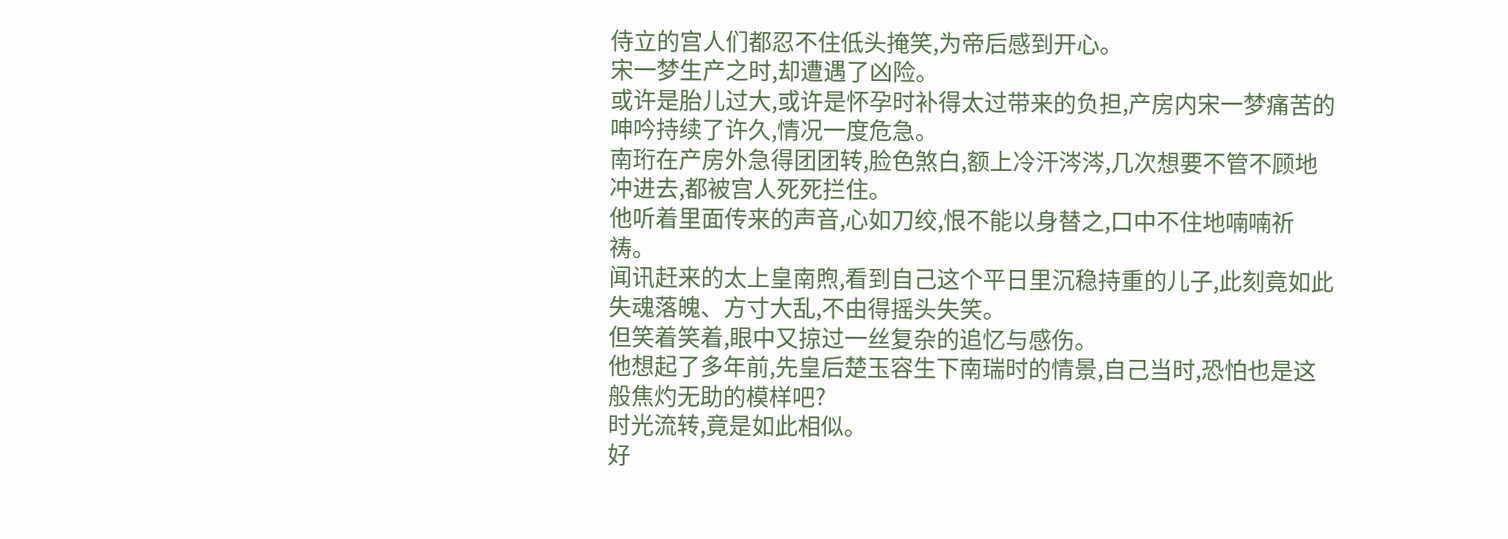侍立的宫人们都忍不住低头掩笑,为帝后感到开心。
宋一梦生产之时,却遭遇了凶险。
或许是胎儿过大,或许是怀孕时补得太过带来的负担,产房内宋一梦痛苦的呻吟持续了许久,情况一度危急。
南珩在产房外急得团团转,脸色煞白,额上冷汗涔涔,几次想要不管不顾地冲进去,都被宫人死死拦住。
他听着里面传来的声音,心如刀绞,恨不能以身替之,口中不住地喃喃祈祷。
闻讯赶来的太上皇南煦,看到自己这个平日里沉稳持重的儿子,此刻竟如此失魂落魄、方寸大乱,不由得摇头失笑。
但笑着笑着,眼中又掠过一丝复杂的追忆与感伤。
他想起了多年前,先皇后楚玉容生下南瑞时的情景,自己当时,恐怕也是这般焦灼无助的模样吧?
时光流转,竟是如此相似。
好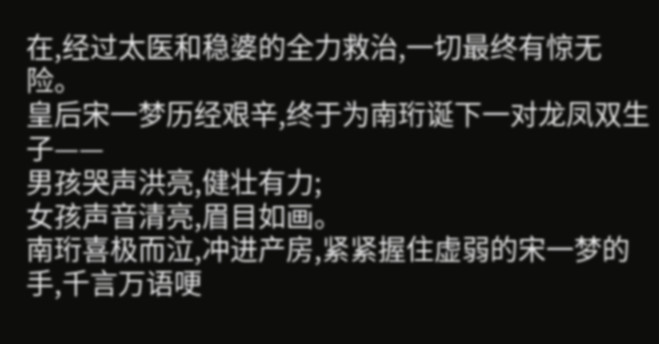在,经过太医和稳婆的全力救治,一切最终有惊无险。
皇后宋一梦历经艰辛,终于为南珩诞下一对龙凤双生子——
男孩哭声洪亮,健壮有力;
女孩声音清亮,眉目如画。
南珩喜极而泣,冲进产房,紧紧握住虚弱的宋一梦的手,千言万语哽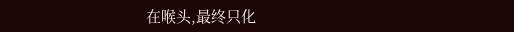在喉头,最终只化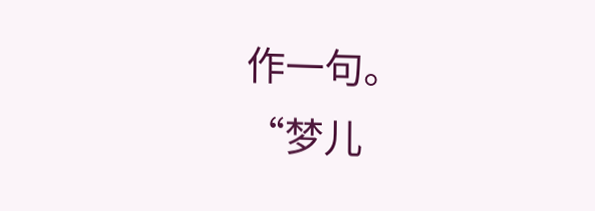作一句。
“梦儿